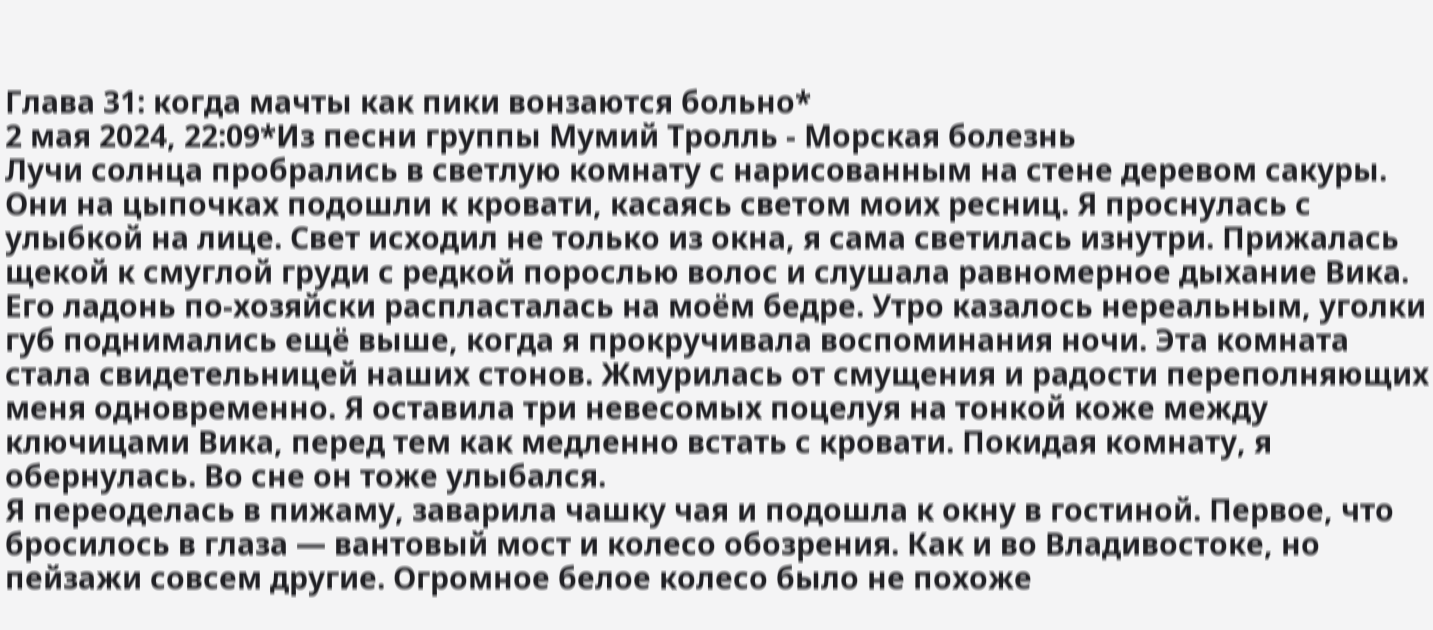Глава 31: когда мачты как пики вонзаются больно*
2 мая 2024, 22:09*Из песни группы Мумий Тролль - Морская болезнь
Лучи солнца пробрались в светлую комнату с нарисованным на стене деревом сакуры. Они на цыпочках подошли к кровати, касаясь светом моих ресниц. Я проснулась с улыбкой на лице. Свет исходил не только из окна, я сама светилась изнутри. Прижалась щекой к смуглой груди с редкой порослью волос и слушала равномерное дыхание Вика.
Его ладонь по-хозяйски распласталась на моём бедре. Утро казалось нереальным, уголки губ поднимались ещё выше, когда я прокручивала воспоминания ночи. Эта комната стала свидетельницей наших стонов. Жмурилась от смущения и радости переполняющих меня одновременно. Я оставила три невесомых поцелуя на тонкой коже между ключицами Вика, перед тем как медленно встать с кровати. Покидая комнату, я обернулась. Во сне он тоже улыбался.
Я переоделась в пижаму, заварила чашку чая и подошла к окну в гостиной. Первое, что бросилось в глаза — вантовый мост и колесо обозрения. Как и во Владивостоке, но пейзажи совсем другие. Огромное белое колесо было не похоже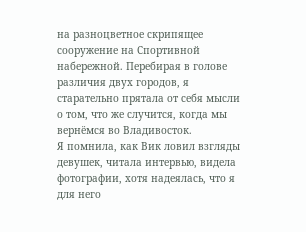на разноцветное скрипящее сооружение на Спортивной набережной. Перебирая в голове различия двух городов, я старательно прятала от себя мысли о том, что же случится, когда мы вернёмся во Владивосток.
Я помнила, как Вик ловил взгляды девушек, читала интервью, видела фотографии, хотя надеялась, что я для него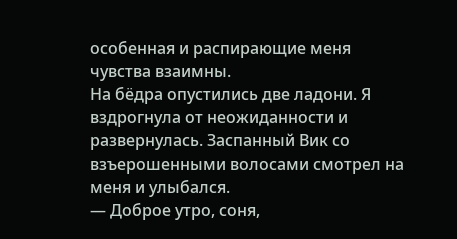особенная и распирающие меня чувства взаимны.
На бёдра опустились две ладони. Я вздрогнула от неожиданности и развернулась. Заспанный Вик со взъерошенными волосами смотрел на меня и улыбался.
— Доброе утро, соня,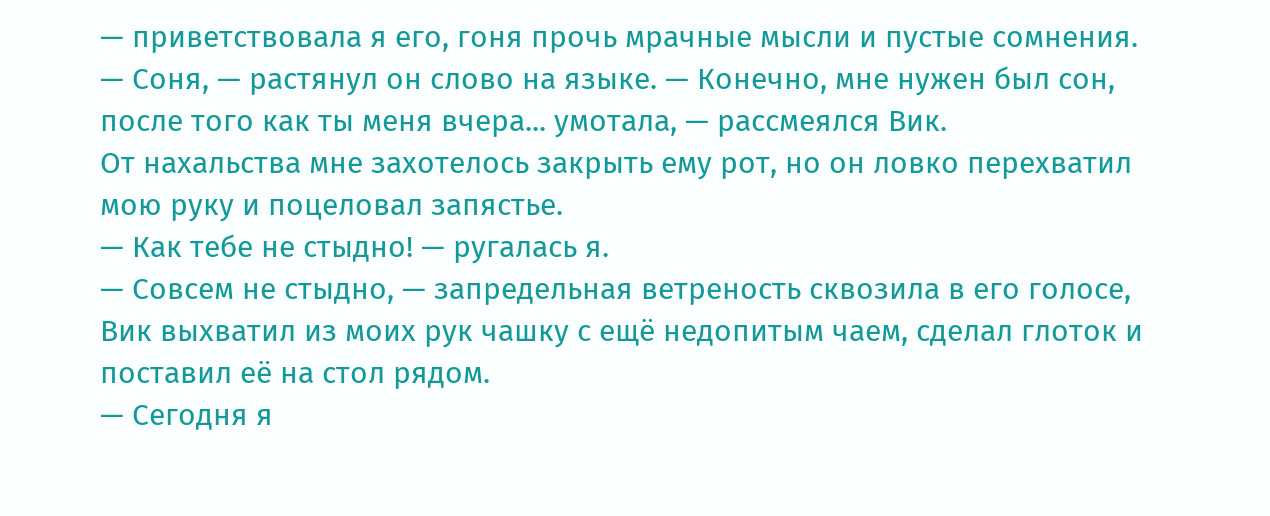— приветствовала я его, гоня прочь мрачные мысли и пустые сомнения.
— Соня, — растянул он слово на языке. — Конечно, мне нужен был сон, после того как ты меня вчера... умотала, — рассмеялся Вик.
От нахальства мне захотелось закрыть ему рот, но он ловко перехватил мою руку и поцеловал запястье.
— Как тебе не стыдно! — ругалась я.
— Совсем не стыдно, — запредельная ветреность сквозила в его голосе, Вик выхватил из моих рук чашку с ещё недопитым чаем, сделал глоток и поставил её на стол рядом.
— Сегодня я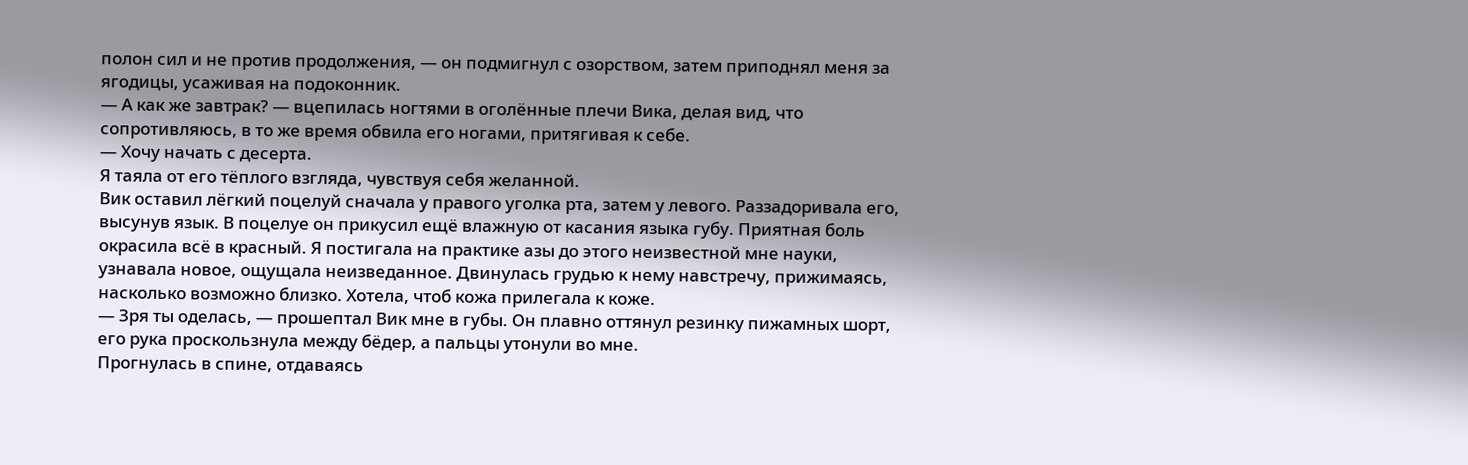полон сил и не против продолжения, — он подмигнул с озорством, затем приподнял меня за ягодицы, усаживая на подоконник.
— А как же завтрак? — вцепилась ногтями в оголённые плечи Вика, делая вид, что сопротивляюсь, в то же время обвила его ногами, притягивая к себе.
— Хочу начать с десерта.
Я таяла от его тёплого взгляда, чувствуя себя желанной.
Вик оставил лёгкий поцелуй сначала у правого уголка рта, затем у левого. Раззадоривала его, высунув язык. В поцелуе он прикусил ещё влажную от касания языка губу. Приятная боль окрасила всё в красный. Я постигала на практике азы до этого неизвестной мне науки, узнавала новое, ощущала неизведанное. Двинулась грудью к нему навстречу, прижимаясь, насколько возможно близко. Хотела, чтоб кожа прилегала к коже.
— Зря ты оделась, — прошептал Вик мне в губы. Он плавно оттянул резинку пижамных шорт, его рука проскользнула между бёдер, а пальцы утонули во мне.
Прогнулась в спине, отдаваясь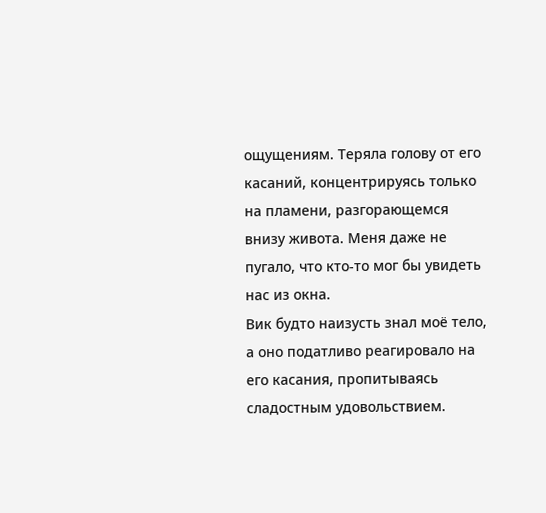ощущениям. Теряла голову от его касаний, концентрируясь только на пламени, разгорающемся внизу живота. Меня даже не пугало, что кто-то мог бы увидеть нас из окна.
Вик будто наизусть знал моё тело, а оно податливо реагировало на его касания, пропитываясь сладостным удовольствием.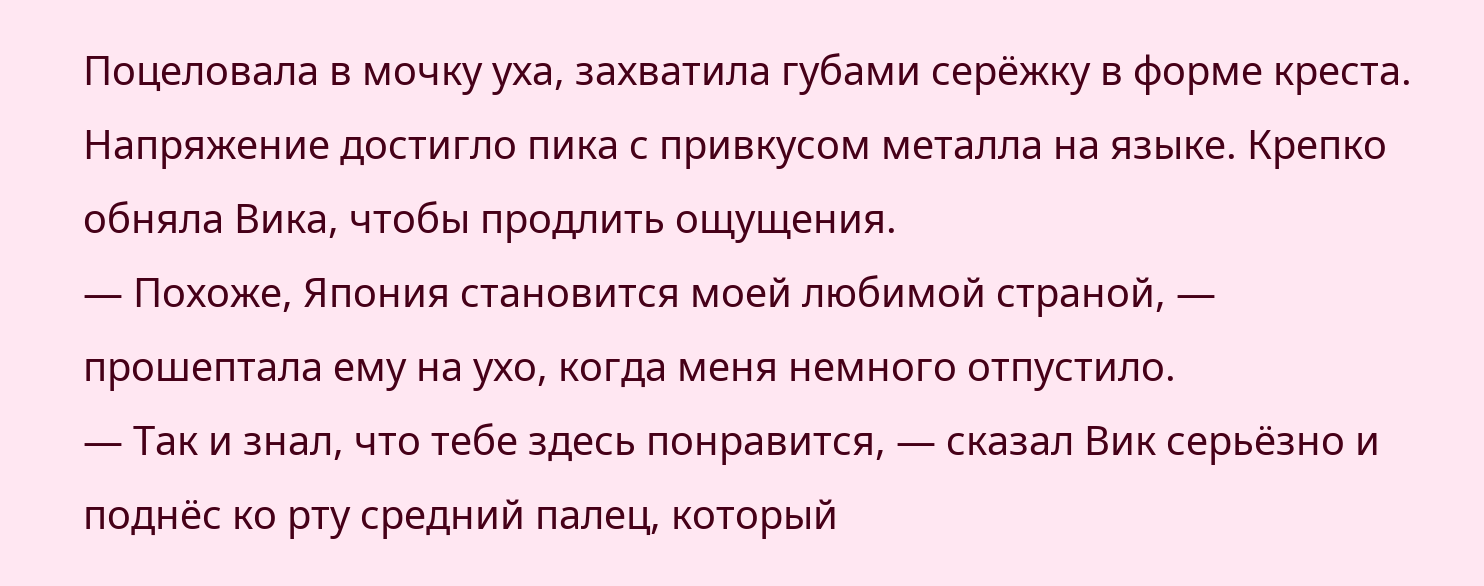Поцеловала в мочку уха, захватила губами серёжку в форме креста. Напряжение достигло пика с привкусом металла на языке. Крепко обняла Вика, чтобы продлить ощущения.
— Похоже, Япония становится моей любимой страной, — прошептала ему на ухо, когда меня немного отпустило.
— Так и знал, что тебе здесь понравится, — сказал Вик серьёзно и поднёс ко рту средний палец, который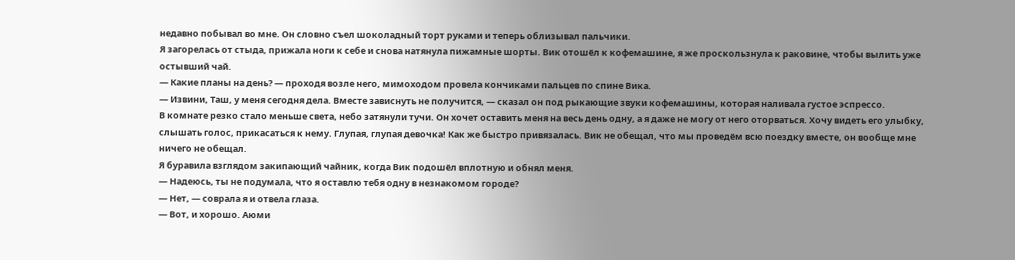недавно побывал во мне. Он словно съел шоколадный торт руками и теперь облизывал пальчики.
Я загорелась от стыда, прижала ноги к себе и снова натянула пижамные шорты. Вик отошёл к кофемашине, я же проскользнула к раковине, чтобы вылить уже остывший чай.
— Какие планы на день? — проходя возле него, мимоходом провела кончиками пальцев по спине Вика.
— Извини, Таш, у меня сегодня дела. Вместе зависнуть не получится, — сказал он под рыкающие звуки кофемашины, которая наливала густое эспрессо.
В комнате резко стало меньше света, небо затянули тучи. Он хочет оставить меня на весь день одну, а я даже не могу от него оторваться. Хочу видеть его улыбку, слышать голос, прикасаться к нему. Глупая, глупая девочка! Как же быстро привязалась. Вик не обещал, что мы проведём всю поездку вместе, он вообще мне ничего не обещал.
Я буравила взглядом закипающий чайник, когда Вик подошёл вплотную и обнял меня.
— Надеюсь, ты не подумала, что я оставлю тебя одну в незнакомом городе?
— Нет, — соврала я и отвела глаза.
— Вот, и хорошо. Аюми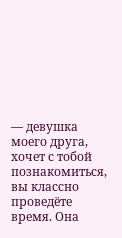— девушка моего друга, хочет с тобой познакомиться, вы классно проведёте время. Она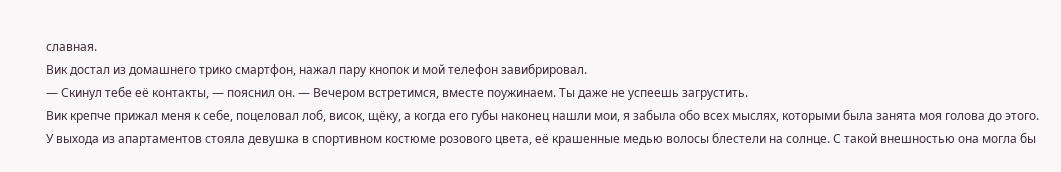славная.
Вик достал из домашнего трико смартфон, нажал пару кнопок и мой телефон завибрировал.
— Скинул тебе её контакты, — пояснил он. — Вечером встретимся, вместе поужинаем. Ты даже не успеешь загрустить.
Вик крепче прижал меня к себе, поцеловал лоб, висок, щёку, а когда его губы наконец нашли мои, я забыла обо всех мыслях, которыми была занята моя голова до этого.
У выхода из апартаментов стояла девушка в спортивном костюме розового цвета, её крашенные медью волосы блестели на солнце. С такой внешностью она могла бы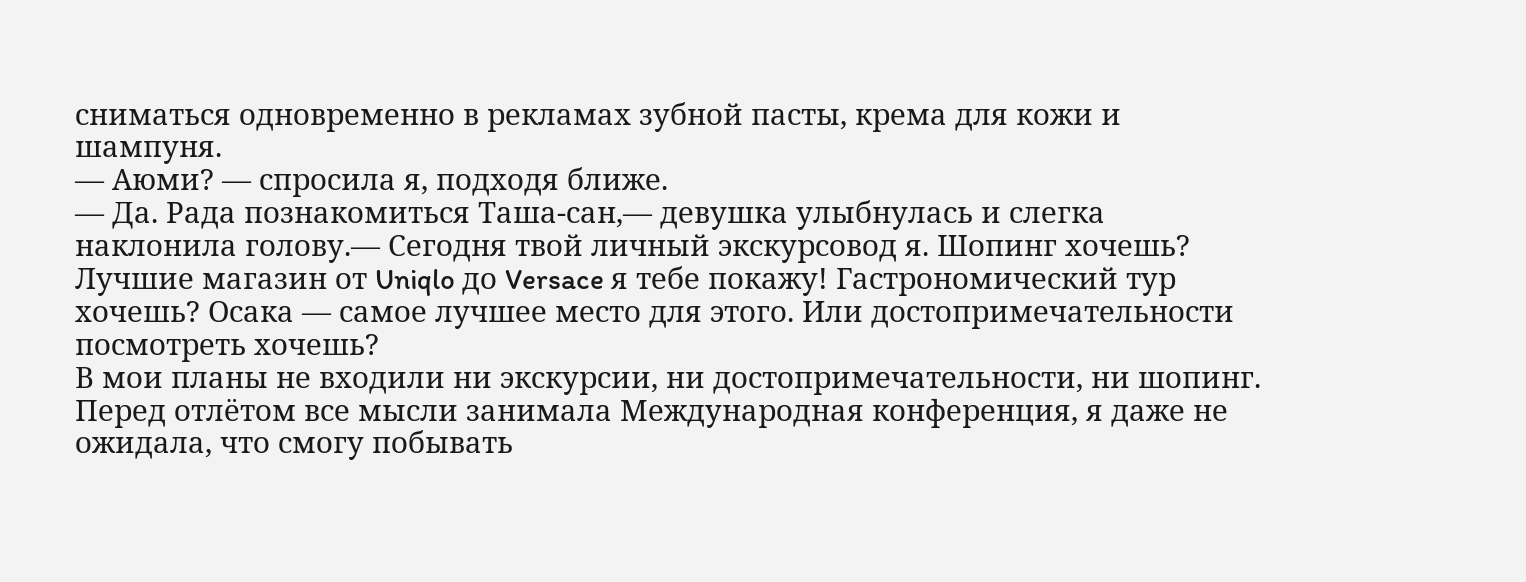сниматься одновременно в рекламах зубной пасты, крема для кожи и шампуня.
— Аюми? — спросила я, подходя ближе.
— Да. Рада познакомиться Таша-сан,— девушка улыбнулась и слегка наклонила голову.— Сегодня твой личный экскурсовод я. Шопинг хочешь? Лучшие магазин от Uniqlo до Versace я тебе покажу! Гастрономический тур хочешь? Осака — самое лучшее место для этого. Или достопримечательности посмотреть хочешь?
В мои планы не входили ни экскурсии, ни достопримечательности, ни шопинг. Перед отлётом все мысли занимала Международная конференция, я даже не ожидала, что смогу побывать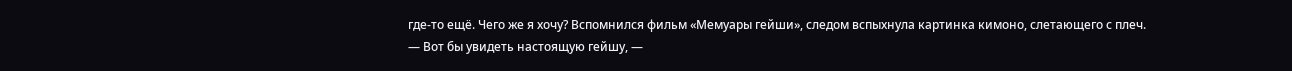где-то ещё. Чего же я хочу? Вспомнился фильм «Мемуары гейши», следом вспыхнула картинка кимоно, слетающего с плеч.
— Вот бы увидеть настоящую гейшу, —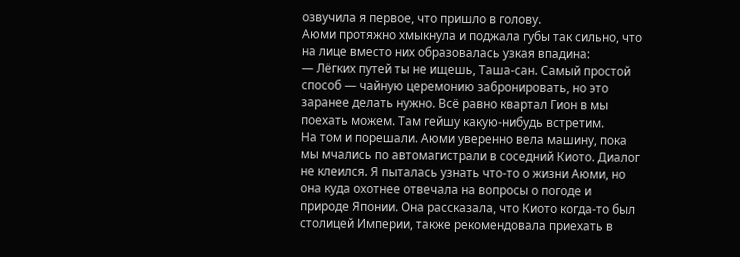озвучила я первое, что пришло в голову.
Аюми протяжно хмыкнула и поджала губы так сильно, что на лице вместо них образовалась узкая впадина:
— Лёгких путей ты не ищешь, Таша-сан. Самый простой способ — чайную церемонию забронировать, но это заранее делать нужно. Всё равно квартал Гион в мы поехать можем. Там гейшу какую-нибудь встретим.
На том и порешали. Аюми уверенно вела машину, пока мы мчались по автомагистрали в соседний Киото. Диалог не клеился. Я пыталась узнать что-то о жизни Аюми, но она куда охотнее отвечала на вопросы о погоде и природе Японии. Она рассказала, что Киото когда-то был столицей Империи, также рекомендовала приехать в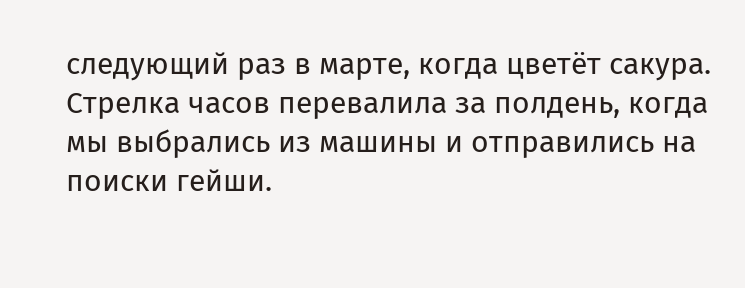следующий раз в марте, когда цветёт сакура.
Стрелка часов перевалила за полдень, когда мы выбрались из машины и отправились на поиски гейши.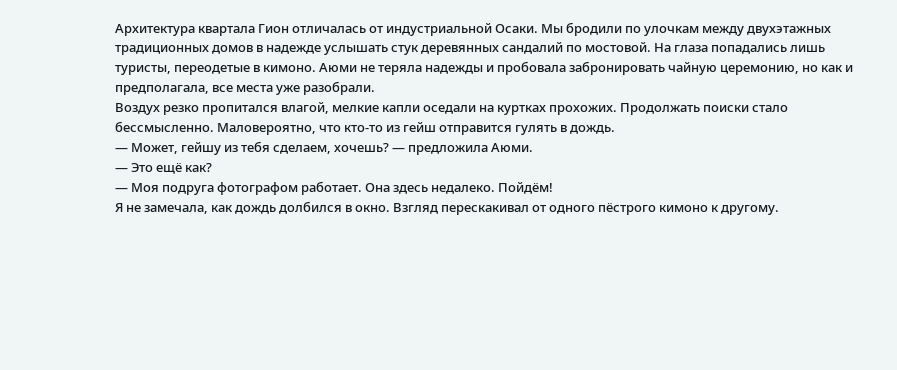Архитектура квартала Гион отличалась от индустриальной Осаки. Мы бродили по улочкам между двухэтажных традиционных домов в надежде услышать стук деревянных сандалий по мостовой. На глаза попадались лишь туристы, переодетые в кимоно. Аюми не теряла надежды и пробовала забронировать чайную церемонию, но как и предполагала, все места уже разобрали.
Воздух резко пропитался влагой, мелкие капли оседали на куртках прохожих. Продолжать поиски стало бессмысленно. Маловероятно, что кто-то из гейш отправится гулять в дождь.
— Может, гейшу из тебя сделаем, хочешь? — предложила Аюми.
— Это ещё как?
— Моя подруга фотографом работает. Она здесь недалеко. Пойдём!
Я не замечала, как дождь долбился в окно. Взгляд перескакивал от одного пёстрого кимоно к другому.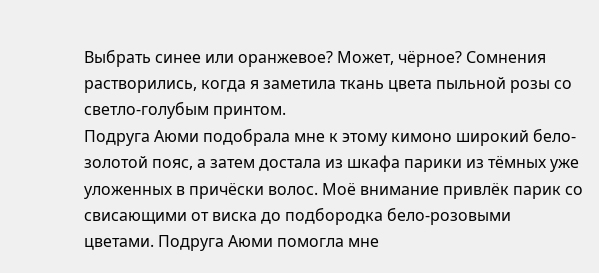Выбрать синее или оранжевое? Может, чёрное? Сомнения растворились, когда я заметила ткань цвета пыльной розы со светло-голубым принтом.
Подруга Аюми подобрала мне к этому кимоно широкий бело-золотой пояс, а затем достала из шкафа парики из тёмных уже уложенных в причёски волос. Моё внимание привлёк парик со свисающими от виска до подбородка бело-розовыми цветами. Подруга Аюми помогла мне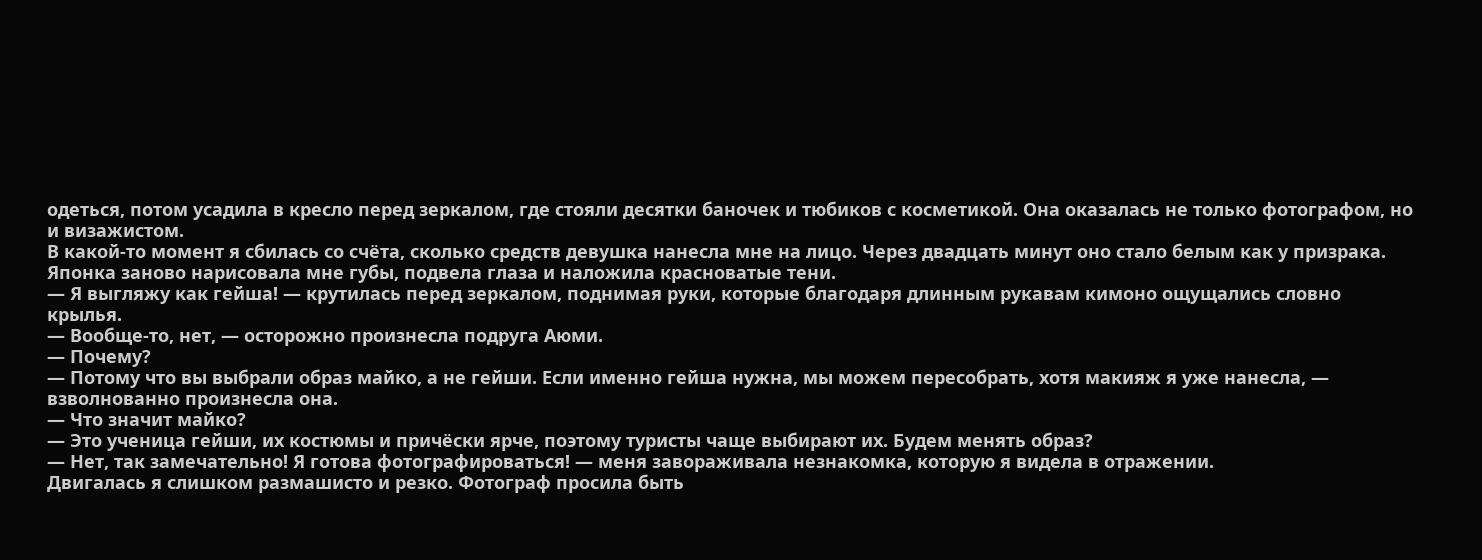одеться, потом усадила в кресло перед зеркалом, где стояли десятки баночек и тюбиков с косметикой. Она оказалась не только фотографом, но и визажистом.
В какой-то момент я сбилась со счёта, сколько средств девушка нанесла мне на лицо. Через двадцать минут оно стало белым как у призрака. Японка заново нарисовала мне губы, подвела глаза и наложила красноватые тени.
— Я выгляжу как гейша! — крутилась перед зеркалом, поднимая руки, которые благодаря длинным рукавам кимоно ощущались словно крылья.
— Вообще-то, нет, — осторожно произнесла подруга Аюми.
— Почему?
— Потому что вы выбрали образ майко, а не гейши. Если именно гейша нужна, мы можем пересобрать, хотя макияж я уже нанесла, — взволнованно произнесла она.
— Что значит майко?
— Это ученица гейши, их костюмы и причёски ярче, поэтому туристы чаще выбирают их. Будем менять образ?
— Нет, так замечательно! Я готова фотографироваться! — меня завораживала незнакомка, которую я видела в отражении.
Двигалась я слишком размашисто и резко. Фотограф просила быть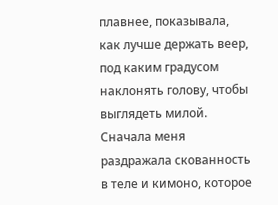плавнее, показывала, как лучше держать веер, под каким градусом наклонять голову, чтобы выглядеть милой. Сначала меня раздражала скованность в теле и кимоно, которое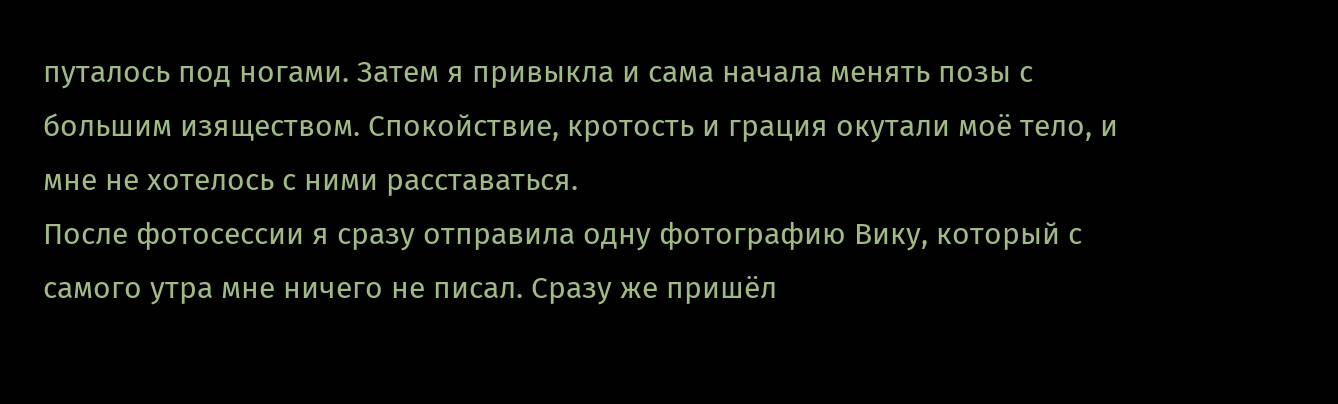путалось под ногами. Затем я привыкла и сама начала менять позы с большим изяществом. Спокойствие, кротость и грация окутали моё тело, и мне не хотелось с ними расставаться.
После фотосессии я сразу отправила одну фотографию Вику, который с самого утра мне ничего не писал. Сразу же пришёл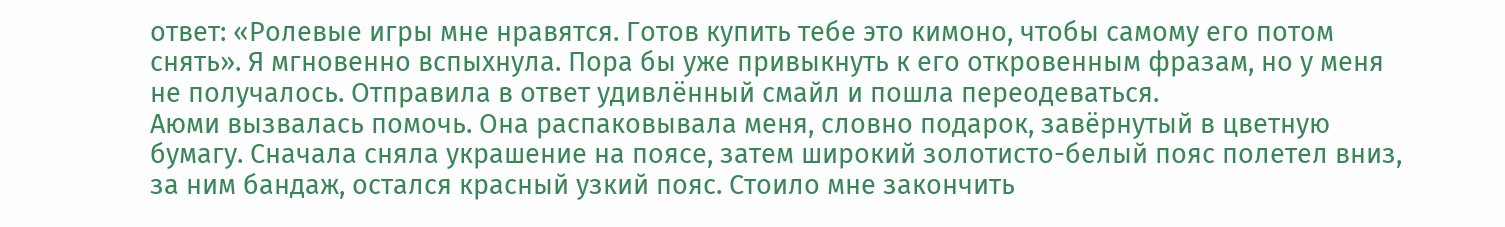ответ: «Ролевые игры мне нравятся. Готов купить тебе это кимоно, чтобы самому его потом снять». Я мгновенно вспыхнула. Пора бы уже привыкнуть к его откровенным фразам, но у меня не получалось. Отправила в ответ удивлённый смайл и пошла переодеваться.
Аюми вызвалась помочь. Она распаковывала меня, словно подарок, завёрнутый в цветную бумагу. Сначала сняла украшение на поясе, затем широкий золотисто-белый пояс полетел вниз, за ним бандаж, остался красный узкий пояс. Стоило мне закончить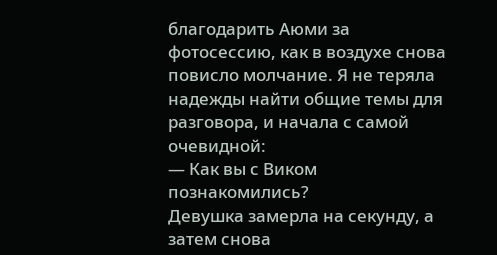благодарить Аюми за фотосессию, как в воздухе снова повисло молчание. Я не теряла надежды найти общие темы для разговора, и начала с самой очевидной:
— Как вы с Виком познакомились?
Девушка замерла на секунду, а затем снова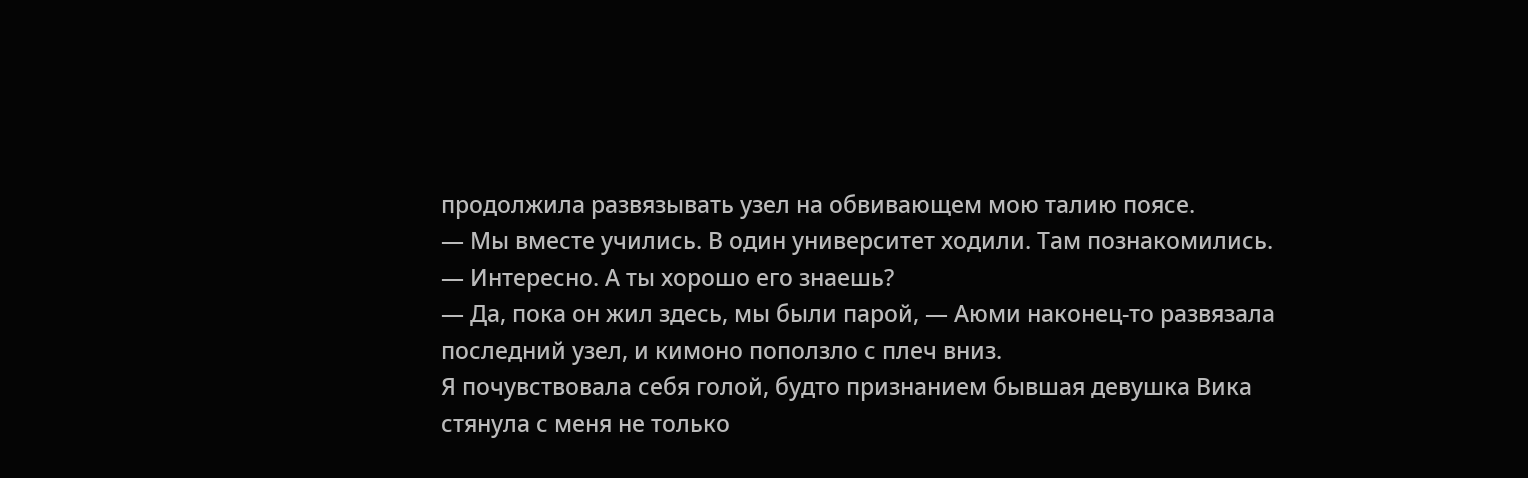продолжила развязывать узел на обвивающем мою талию поясе.
— Мы вместе учились. В один университет ходили. Там познакомились.
— Интересно. А ты хорошо его знаешь?
— Да, пока он жил здесь, мы были парой, — Аюми наконец-то развязала последний узел, и кимоно поползло с плеч вниз.
Я почувствовала себя голой, будто признанием бывшая девушка Вика стянула с меня не только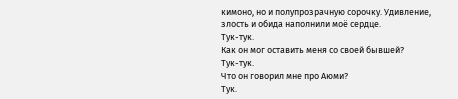кимоно, но и полупрозрачную сорочку. Удивление, злость и обида наполнили моё сердце.
Тук-тук.
Как он мог оставить меня со своей бывшей?
Тук-тук.
Что он говорил мне про Аюми?
Тук.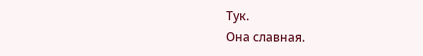Тук.
Она славная.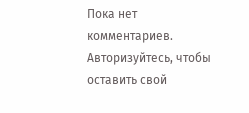Пока нет комментариев. Авторизуйтесь, чтобы оставить свой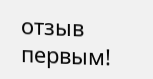отзыв первым!